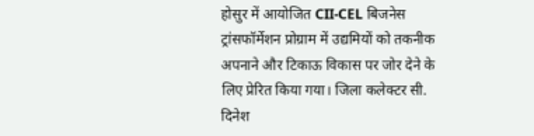होसुर में आयोजित CII-CEL बिजनेस ट्रांसफॉर्मेशन प्रोग्राम में उद्यमियों को तकनीक अपनाने और टिकाऊ विकास पर जोर देने के लिए प्रेरित किया गया। जिला कलेक्टर सी. दिनेश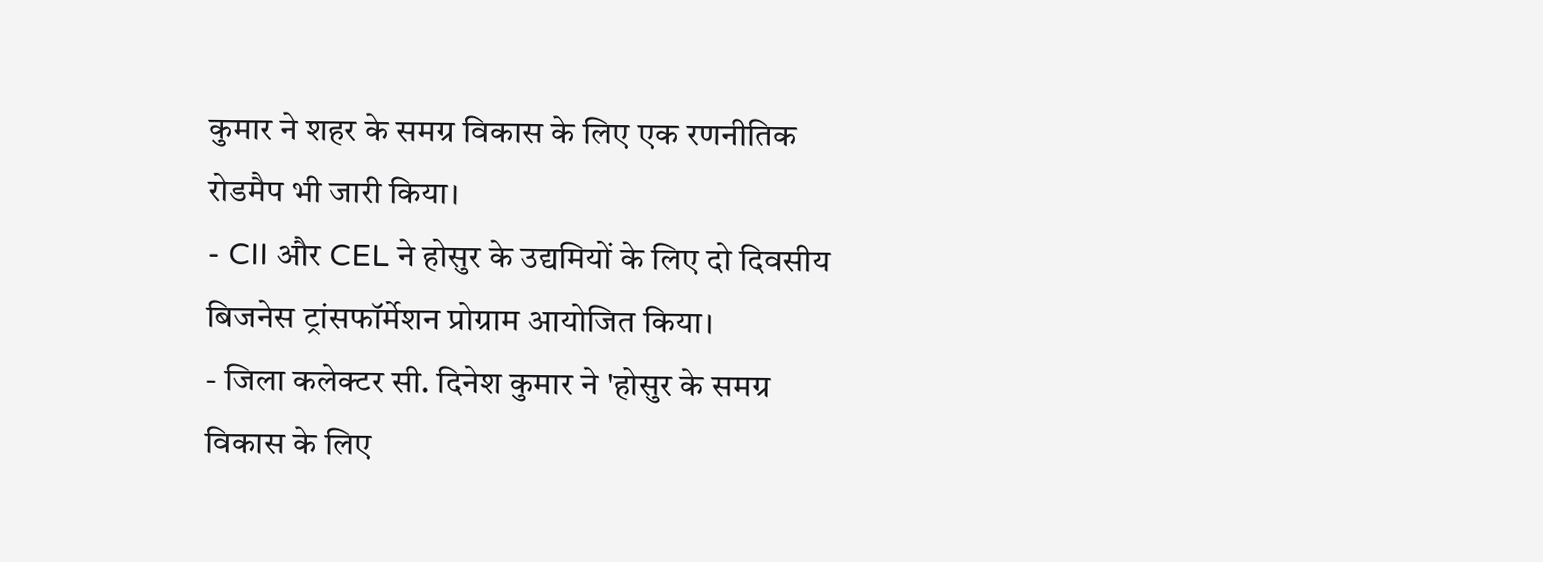कुमार ने शहर के समग्र विकास के लिए एक रणनीतिक रोडमैप भी जारी किया।
- CII और CEL ने होसुर के उद्यमियों के लिए दो दिवसीय बिजनेस ट्रांसफॉर्मेशन प्रोग्राम आयोजित किया।
- जिला कलेक्टर सी. दिनेश कुमार ने 'होसुर के समग्र विकास के लिए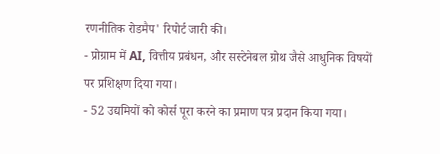रणनीतिक रोडमैप' रिपोर्ट जारी की।
- प्रोग्राम में AI, वित्तीय प्रबंधन, और सस्टेनेबल ग्रोथ जैसे आधुनिक विषयों पर प्रशिक्षण दिया गया।
- 52 उद्यमियों को कोर्स पूरा करने का प्रमाण पत्र प्रदान किया गया।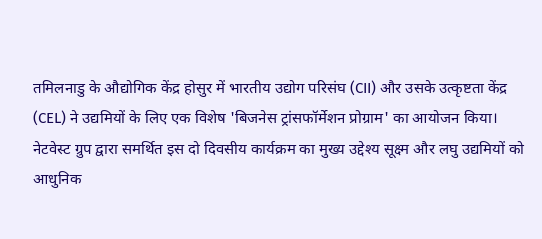तमिलनाडु के औद्योगिक केंद्र होसुर में भारतीय उद्योग परिसंघ (CII) और उसके उत्कृष्टता केंद्र (CEL) ने उद्यमियों के लिए एक विशेष 'बिजनेस ट्रांसफॉर्मेशन प्रोग्राम' का आयोजन किया। नेटवेस्ट ग्रुप द्वारा समर्थित इस दो दिवसीय कार्यक्रम का मुख्य उद्देश्य सूक्ष्म और लघु उद्यमियों को आधुनिक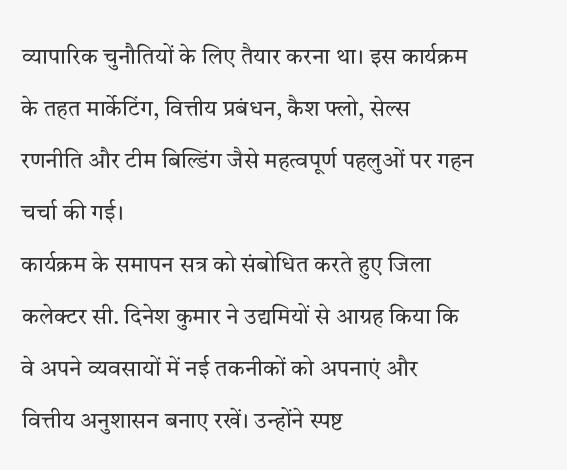व्यापारिक चुनौतियों के लिए तैयार करना था। इस कार्यक्रम के तहत मार्केटिंग, वित्तीय प्रबंधन, कैश फ्लो, सेल्स रणनीति और टीम बिल्डिंग जैसे महत्वपूर्ण पहलुओं पर गहन चर्चा की गई।
कार्यक्रम के समापन सत्र को संबोधित करते हुए जिला कलेक्टर सी. दिनेश कुमार ने उद्यमियों से आग्रह किया कि वे अपने व्यवसायों में नई तकनीकों को अपनाएं और वित्तीय अनुशासन बनाए रखें। उन्होंने स्पष्ट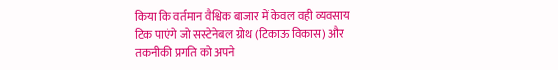किया कि वर्तमान वैश्विक बाजार में केवल वही व्यवसाय टिक पाएंगे जो सस्टेनेबल ग्रोथ (टिकाऊ विकास) और तकनीकी प्रगति को अपने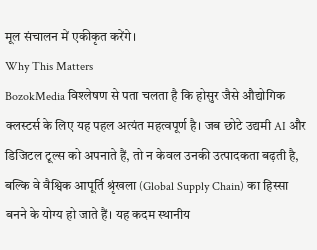मूल संचालन में एकीकृत करेंगे।
Why This Matters
BozokMedia विश्लेषण से पता चलता है कि होसुर जैसे औद्योगिक क्लस्टर्स के लिए यह पहल अत्यंत महत्वपूर्ण है। जब छोटे उद्यमी AI और डिजिटल टूल्स को अपनाते हैं, तो न केवल उनकी उत्पादकता बढ़ती है, बल्कि वे वैश्विक आपूर्ति श्रृंखला (Global Supply Chain) का हिस्सा बनने के योग्य हो जाते हैं। यह कदम स्थानीय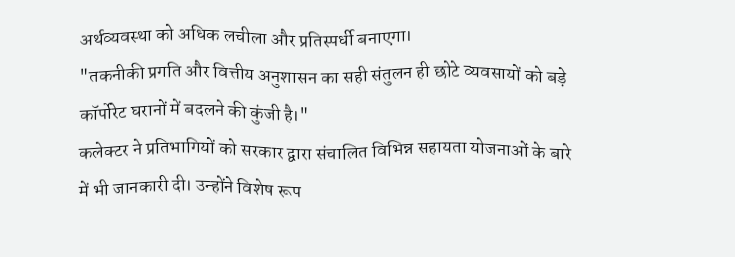अर्थव्यवस्था को अधिक लचीला और प्रतिस्पर्धी बनाएगा।
"तकनीकी प्रगति और वित्तीय अनुशासन का सही संतुलन ही छोटे व्यवसायों को बड़े कॉर्पोरेट घरानों में बदलने की कुंजी है।"
कलेक्टर ने प्रतिभागियों को सरकार द्वारा संचालित विभिन्न सहायता योजनाओं के बारे में भी जानकारी दी। उन्होंने विशेष रूप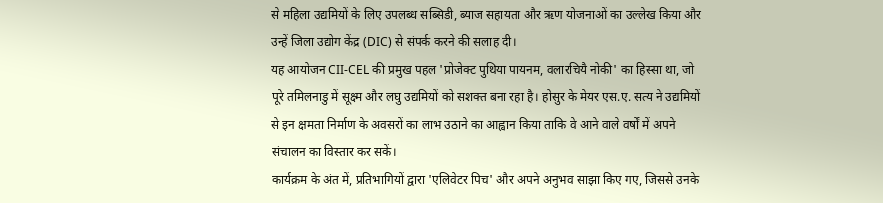से महिला उद्यमियों के लिए उपलब्ध सब्सिडी, ब्याज सहायता और ऋण योजनाओं का उल्लेख किया और उन्हें जिला उद्योग केंद्र (DIC) से संपर्क करने की सलाह दी।
यह आयोजन CII-CEL की प्रमुख पहल 'प्रोजेक्ट पुथिया पायनम, वलारचियै नोकी' का हिस्सा था, जो पूरे तमिलनाडु में सूक्ष्म और लघु उद्यमियों को सशक्त बना रहा है। होसुर के मेयर एस.ए. सत्य ने उद्यमियों से इन क्षमता निर्माण के अवसरों का लाभ उठाने का आह्वान किया ताकि वे आने वाले वर्षों में अपने संचालन का विस्तार कर सकें।
कार्यक्रम के अंत में, प्रतिभागियों द्वारा 'एलिवेटर पिच' और अपने अनुभव साझा किए गए, जिससे उनके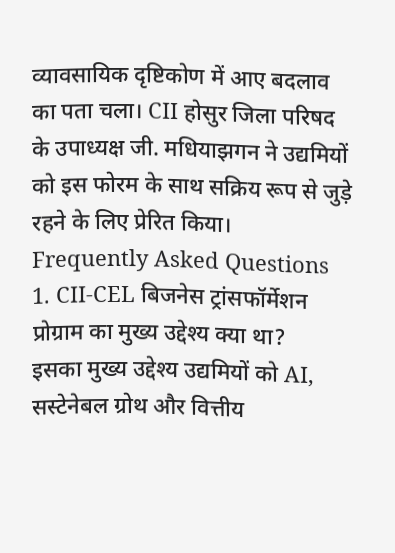व्यावसायिक दृष्टिकोण में आए बदलाव का पता चला। CII होसुर जिला परिषद के उपाध्यक्ष जी. मधियाझगन ने उद्यमियों को इस फोरम के साथ सक्रिय रूप से जुड़े रहने के लिए प्रेरित किया।
Frequently Asked Questions
1. CII-CEL बिजनेस ट्रांसफॉर्मेशन प्रोग्राम का मुख्य उद्देश्य क्या था?
इसका मुख्य उद्देश्य उद्यमियों को AI, सस्टेनेबल ग्रोथ और वित्तीय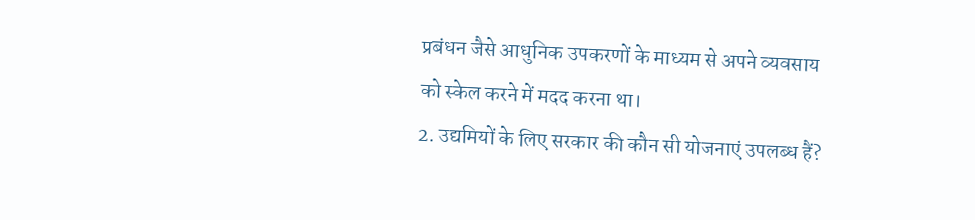प्रबंधन जैसे आधुनिक उपकरणों के माध्यम से अपने व्यवसाय को स्केल करने में मदद करना था।
2. उद्यमियों के लिए सरकार की कौन सी योजनाएं उपलब्ध हैं?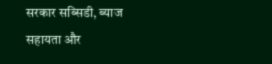सरकार सब्सिडी, ब्याज सहायता और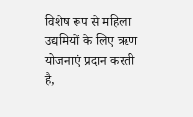विशेष रूप से महिला उद्यमियों के लिए ऋण योजनाएं प्रदान करती है,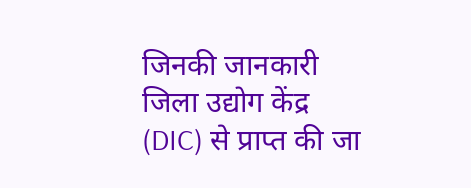जिनकी जानकारी जिला उद्योग केंद्र (DIC) से प्राप्त की जा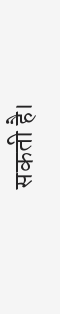सकती है।